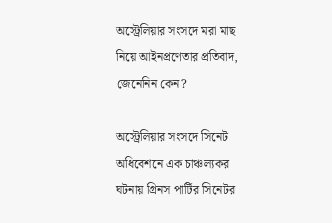অস্ট্রেলিয়ার সংসদে মরা মাছ নিয়ে আইনপ্রণেতার প্রতিবাদ, জেনেনিন কেন?

অস্ট্রেলিয়ার সংসদে সিনেট অধিবেশনে এক চাঞ্চল্যকর ঘটনায় গ্রিনস পার্টির সিনেটর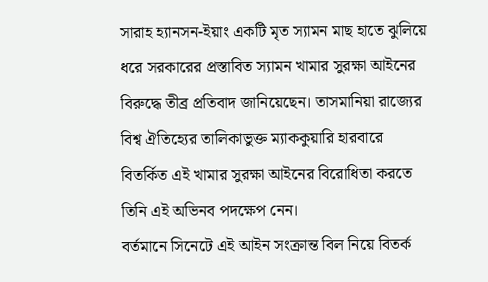সারাহ হ্যানসন-ইয়াং একটি মৃত স্যামন মাছ হাতে ঝুলিয়ে ধরে সরকারের প্রস্তাবিত স্যামন খামার সুরক্ষা আইনের বিরুদ্ধে তীব্র প্রতিবাদ জানিয়েছেন। তাসমানিয়া রাজ্যের বিশ্ব ঐতিহ্যের তালিকাভুক্ত ম্যাককুয়ারি হারবারে বিতর্কিত এই খামার সুরক্ষা আইনের বিরোধিতা করতে তিনি এই অভিনব পদক্ষেপ নেন।
বর্তমানে সিনেটে এই আইন সংক্রান্ত বিল নিয়ে বিতর্ক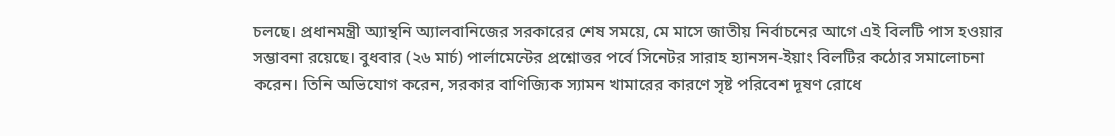চলছে। প্রধানমন্ত্রী অ্যান্থনি অ্যালবানিজের সরকারের শেষ সময়ে, মে মাসে জাতীয় নির্বাচনের আগে এই বিলটি পাস হওয়ার সম্ভাবনা রয়েছে। বুধবার (২৬ মার্চ) পার্লামেন্টের প্রশ্নোত্তর পর্বে সিনেটর সারাহ হ্যানসন-ইয়াং বিলটির কঠোর সমালোচনা করেন। তিনি অভিযোগ করেন, সরকার বাণিজ্যিক স্যামন খামারের কারণে সৃষ্ট পরিবেশ দূষণ রোধে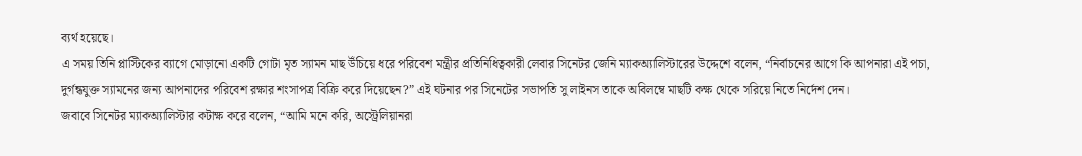ব্যর্থ হয়েছে।
এ সময় তিনি প্লাস্টিকের ব্যাগে মোড়ানো একটি গোটা মৃত স্যামন মাছ উঁচিয়ে ধরে পরিবেশ মন্ত্রীর প্রতিনিধিত্বকারী লেবার সিনেটর জেনি ম্যাকঅ্যালিস্টারের উদ্দেশে বলেন, “নির্বাচনের আগে কি আপনারা এই পচা, দুর্গন্ধযুক্ত স্যামনের জন্য আপনাদের পরিবেশ রক্ষার শংসাপত্র বিক্রি করে দিয়েছেন?” এই ঘটনার পর সিনেটের সভাপতি সু লাইনস তাকে অবিলম্বে মাছটি কক্ষ থেকে সরিয়ে নিতে নির্দেশ দেন।
জবাবে সিনেটর ম্যাকঅ্যালিস্টার কটাক্ষ করে বলেন, “আমি মনে করি, অস্ট্রেলিয়ানরা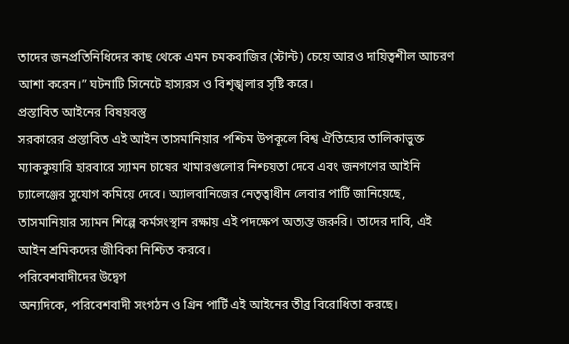তাদের জনপ্রতিনিধিদের কাছ থেকে এমন চমকবাজির (স্টান্ট) চেয়ে আরও দায়িত্বশীল আচরণ আশা করেন।” ঘটনাটি সিনেটে হাস্যরস ও বিশৃঙ্খলার সৃষ্টি করে।
প্রস্তাবিত আইনের বিষয়বস্তু
সরকারের প্রস্তাবিত এই আইন তাসমানিয়ার পশ্চিম উপকূলে বিশ্ব ঐতিহ্যের তালিকাভুক্ত ম্যাককুয়ারি হারবারে স্যামন চাষের খামারগুলোর নিশ্চয়তা দেবে এবং জনগণের আইনি চ্যালেঞ্জের সুযোগ কমিয়ে দেবে। অ্যালবানিজের নেতৃত্বাধীন লেবার পার্টি জানিয়েছে, তাসমানিয়ার স্যামন শিল্পে কর্মসংস্থান রক্ষায় এই পদক্ষেপ অত্যন্ত জরুরি। তাদের দাবি, এই আইন শ্রমিকদের জীবিকা নিশ্চিত করবে।
পরিবেশবাদীদের উদ্বেগ
অন্যদিকে, পরিবেশবাদী সংগঠন ও গ্রিন পার্টি এই আইনের তীব্র বিরোধিতা করছে।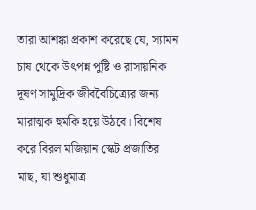তারা আশঙ্কা প্রকাশ করেছে যে, স্যামন চাষ থেকে উৎপন্ন পুষ্টি ও রাসায়নিক দূষণ সামুদ্রিক জীববৈচিত্র্যের জন্য মারাত্মক হুমকি হয়ে উঠবে। বিশেষ করে বিরল মজিয়ান স্কেট প্রজাতির মাছ, যা শুধুমাত্র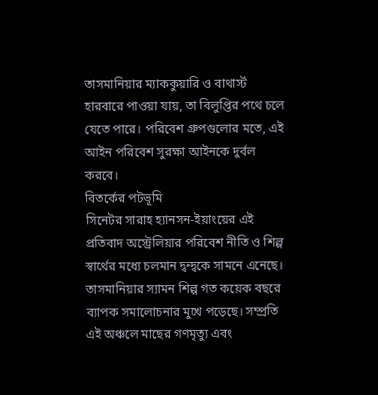তাসমানিয়ার ম্যাককুয়ারি ও বাথার্স্ট হারবারে পাওয়া যায়, তা বিলুপ্তির পথে চলে যেতে পারে। পরিবেশ গ্রুপগুলোর মতে, এই আইন পরিবেশ সুরক্ষা আইনকে দুর্বল করবে।
বিতর্কের পটভূমি
সিনেটর সারাহ হ্যানসন-ইয়াংয়ের এই প্রতিবাদ অস্ট্রেলিয়ার পরিবেশ নীতি ও শিল্প স্বার্থের মধ্যে চলমান দ্বন্দ্বকে সামনে এনেছে। তাসমানিয়ার স্যামন শিল্প গত কয়েক বছরে ব্যাপক সমালোচনার মুখে পড়েছে। সম্প্রতি এই অঞ্চলে মাছের গণমৃত্যু এবং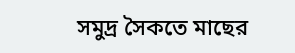সমুদ্র সৈকতে মাছের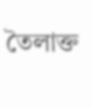তৈলাক্ত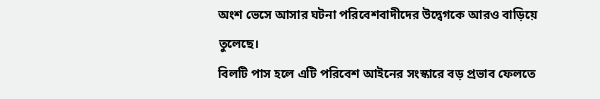অংশ ভেসে আসার ঘটনা পরিবেশবাদীদের উদ্বেগকে আরও বাড়িয়ে তুলেছে।
বিলটি পাস হলে এটি পরিবেশ আইনের সংস্কারে বড় প্রভাব ফেলতে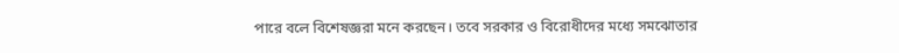পারে বলে বিশেষজ্ঞরা মনে করছেন। তবে সরকার ও বিরোধীদের মধ্যে সমঝোতার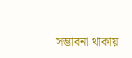সম্ভাবনা থাকায়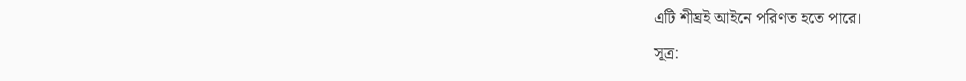এটি শীঘ্রই আইনে পরিণত হতে পারে।
সূত্র: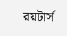রয়টার্স